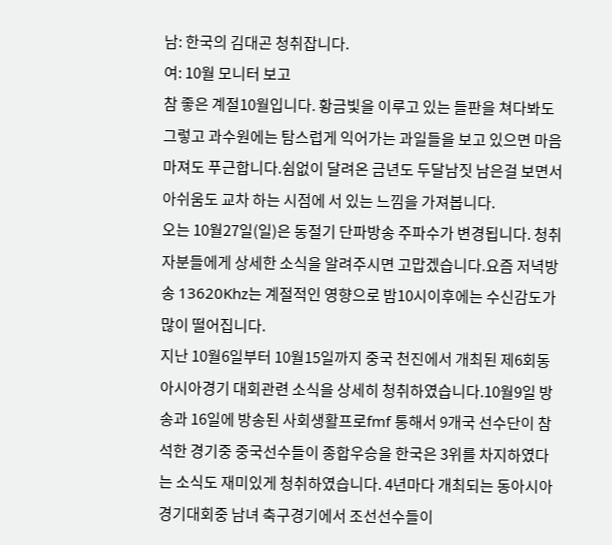남: 한국의 김대곤 청취잡니다.
여: 10월 모니터 보고
참 좋은 계절10월입니다. 황금빛을 이루고 있는 들판을 쳐다봐도 그렇고 과수원에는 탐스럽게 익어가는 과일들을 보고 있으면 마음마져도 푸근합니다.쉼없이 달려온 금년도 두달남짓 남은걸 보면서 아쉬움도 교차 하는 시점에 서 있는 느낌을 가져봅니다.
오는 10월27일(일)은 동절기 단파방송 주파수가 변경됩니다. 청취자분들에게 상세한 소식을 알려주시면 고맙겠습니다.요즘 저녁방송 13620Khz는 계절적인 영향으로 밤10시이후에는 수신감도가 많이 떨어집니다.
지난 10월6일부터 10월15일까지 중국 천진에서 개최된 제6회동아시아경기 대회관련 소식을 상세히 청취하였습니다.10월9일 방송과 16일에 방송된 사회생활프로fmf 통해서 9개국 선수단이 참석한 경기중 중국선수들이 종합우승을 한국은 3위를 차지하였다는 소식도 재미있게 청취하였습니다. 4년마다 개최되는 동아시아 경기대회중 남녀 축구경기에서 조선선수들이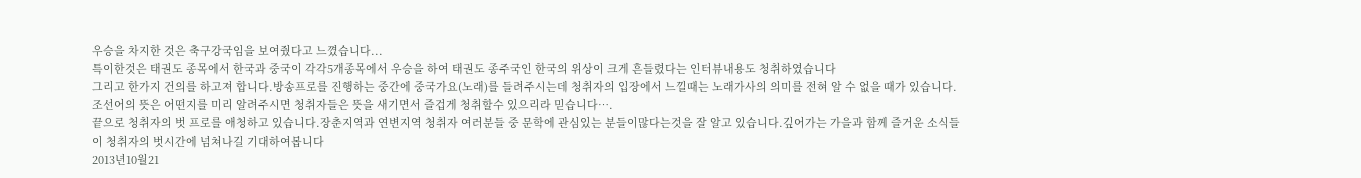우승을 차지한 것은 축구강국임을 보여줬다고 느꼈습니다...
특이한것은 태권도 종목에서 한국과 중국이 각각5개종목에서 우승을 하여 태권도 종주국인 한국의 위상이 크게 흔들렸다는 인터뷰내용도 청취하였습니다
그리고 한가지 건의를 하고져 합니다.방송프로를 진행하는 중간에 중국가요(노래)를 들려주시는데 청취자의 입장에서 느낄때는 노래가사의 의미를 전혀 알 수 없을 때가 있습니다. 조선어의 뜻은 어떤지를 미리 알려주시면 청취자들은 뜻을 새기면서 즐겁게 청취할수 있으리라 믿습니다….
끝으로 청취자의 벗 프로를 애청하고 있습니다.장춘지역과 연변지역 청취자 여러분들 중 문학에 관심있는 분들이많다는것을 잘 알고 있습니다.깊어가는 가을과 함께 즐거운 소식들이 청취자의 벗시간에 넘쳐나길 기대하여봅니다
2013년10월21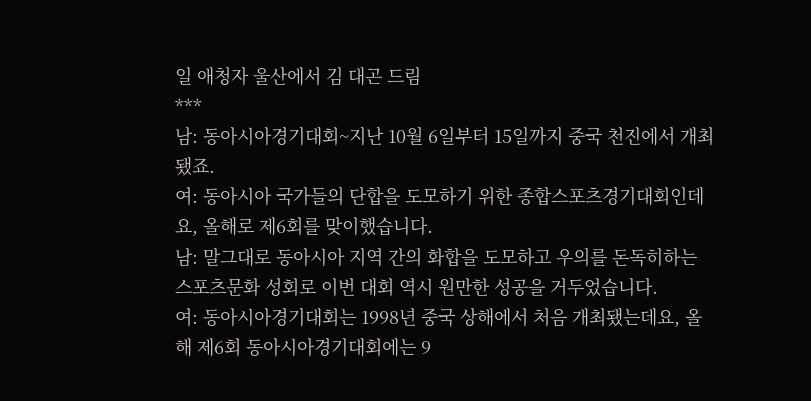일 애청자 울산에서 김 대곤 드림
***
남: 동아시아경기대회~지난 10월 6일부터 15일까지 중국 천진에서 개최됐죠.
여: 동아시아 국가들의 단합을 도모하기 위한 종합스포츠경기대회인데요, 올해로 제6회를 맞이했습니다.
남: 말그대로 동아시아 지역 간의 화합을 도모하고 우의를 돈독히하는 스포츠문화 성회로 이번 대회 역시 원만한 성공을 거두었습니다.
여: 동아시아경기대회는 1998년 중국 상해에서 처음 개최됐는데요, 올해 제6회 동아시아경기대회에는 9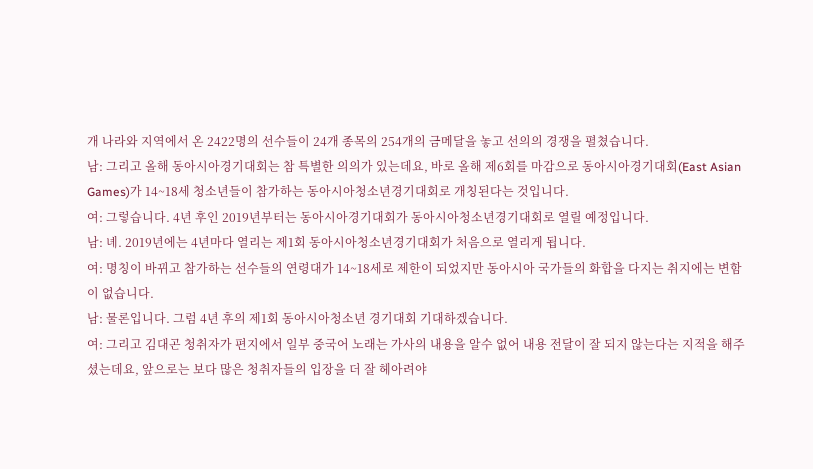개 나라와 지역에서 온 2422명의 선수들이 24개 종목의 254개의 금메달을 놓고 선의의 경쟁을 펼쳤습니다.
남: 그리고 올해 동아시아경기대회는 참 특별한 의의가 있는데요, 바로 올해 제6회를 마감으로 동아시아경기대회(East Asian Games)가 14~18세 청소년들이 참가하는 동아시아청소년경기대회로 개칭된다는 것입니다.
여: 그렇습니다. 4년 후인 2019년부터는 동아시아경기대회가 동아시아청소년경기대회로 열릴 예정입니다.
남: 녜. 2019년에는 4년마다 열리는 제1회 동아시아청소년경기대회가 처음으로 열리게 됩니다.
여: 명칭이 바뀌고 참가하는 선수들의 연령대가 14~18세로 제한이 되었지만 동아시아 국가들의 화합을 다지는 취지에는 변함이 없습니다.
남: 물론입니다. 그럼 4년 후의 제1회 동아시아청소년 경기대회 기대하겠습니다.
여: 그리고 김대곤 청취자가 편지에서 일부 중국어 노래는 가사의 내용을 알수 없어 내용 전달이 잘 되지 않는다는 지적을 해주셨는데요, 앞으로는 보다 많은 청취자들의 입장을 더 잘 헤아려야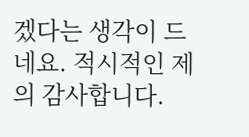겠다는 생각이 드네요. 적시적인 제의 감사합니다.